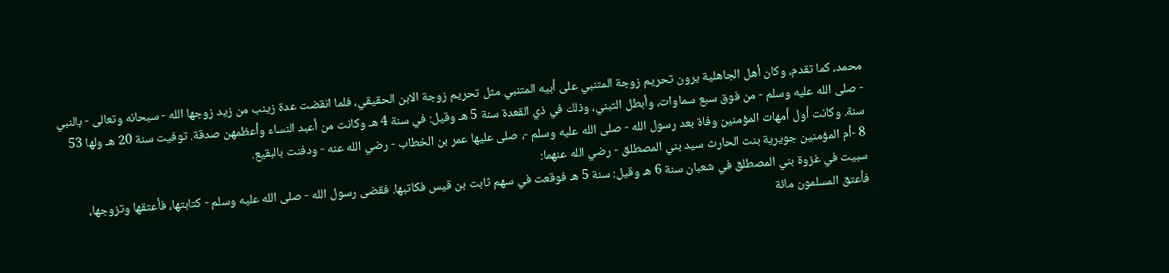محمد، كما تقدم، وكان أهل الجاهلية يرون تحريم زوجة المتنبي على أبيه المتنبي مثل تحريم زوجة الابن الحقيقي، فلما انقضت عدة زينب من زيد زوجها الله - سبحانه وتعالى - بالنبي - صلى الله عليه وسلم - من فوق سبع سماوات، وأبطل التبني، وذلك في ذي القعدة سنة 5 هـ وقيل: في سنة 4 هـ وكانت من أعبد النساء وأعظمهن صدقة. توفيت سنة 20 هـ ولها 53 سنة. وكانت أول أمهات المؤمنين وفاة بعد رسول الله - صلى الله عليه وسلم -، صلى عليها عمر بن الخطاب - رضي الله عنه - ودفنت بالبقيع.
8 -أم المؤمنين جويرية بنت الحارث سيد بني المصطلق - رضي الله عنهما:
سبيت في غزوة بني المصطلق في شعبان سنة 6 هـ وقيل: سنة 5 هـ فوقعت في سهم ثابت بن قيس فكاتبها. فقضى رسول الله - صلى الله عليه وسلم - كتابتها، فأعتقها وتزوجها، فأعتق المسلمون مائة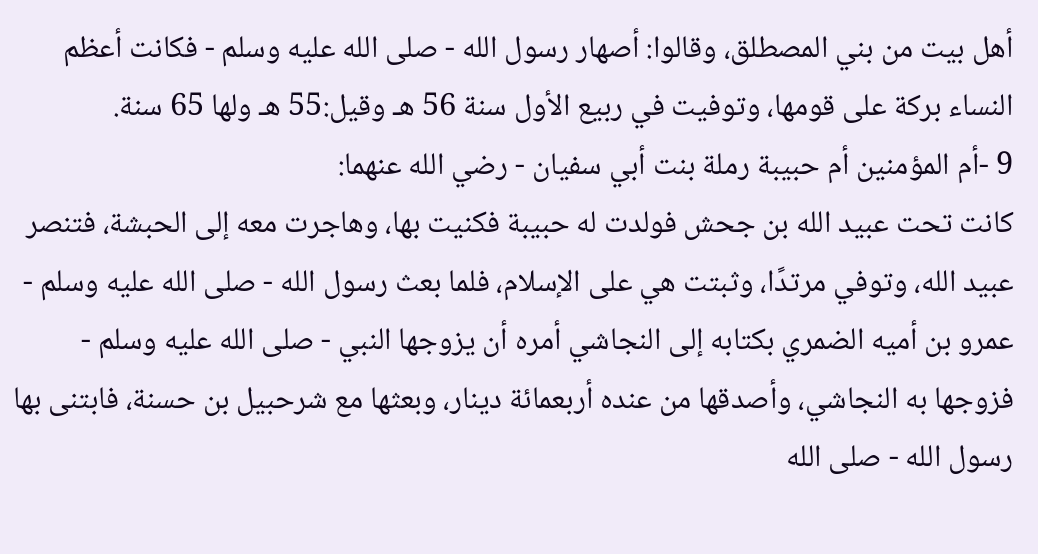أهل بيت من بني المصطلق، وقالوا: أصهار رسول الله - صلى الله عليه وسلم - فكانت أعظم النساء بركة على قومها، وتوفيت في ربيع الأول سنة 56 هـ وقيل:55 هـ ولها 65 سنة.
9 -أم المؤمنين أم حبيبة رملة بنت أبي سفيان - رضي الله عنهما:
كانت تحت عبيد الله بن جحش فولدت له حبيبة فكنيت بها، وهاجرت معه إلى الحبشة، فتنصر عبيد الله، وتوفي مرتدًا، وثبتت هي على الإسلام، فلما بعث رسول الله - صلى الله عليه وسلم - عمرو بن أميه الضمري بكتابه إلى النجاشي أمره أن يزوجها النبي - صلى الله عليه وسلم - فزوجها به النجاشي، وأصدقها من عنده أربعمائة دينار، وبعثها مع شرحبيل بن حسنة، فابتنى بها رسول الله - صلى الله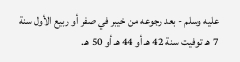عليه وسلم - بعد رجوعه من خيبر في صفر أو ربيع الأول سنة 7 هـ توفيت سنة 42 هـ أو 44 هـ أو 50 هـ.